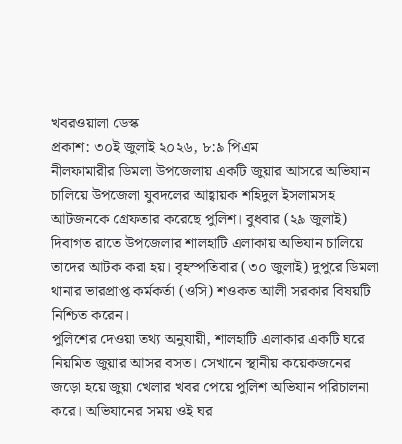খবরওয়ালা ডেস্ক
প্রকাশ: ৩০ই জুলাই ২০২৬, ৮:৯ পিএম
নীলফামারীর ডিমলা উপজেলায় একটি জুয়ার আসরে অভিযান চালিয়ে উপজেলা যুবদলের আহ্বায়ক শহিদুল ইসলামসহ আটজনকে গ্রেফতার করেছে পুলিশ। বুধবার (২৯ জুলাই) দিবাগত রাতে উপজেলার শালহাটি এলাকায় অভিযান চালিয়ে তাদের আটক করা হয়। বৃহস্পতিবার (৩০ জুলাই) দুপুরে ডিমলা থানার ভারপ্রাপ্ত কর্মকর্তা (ওসি) শওকত আলী সরকার বিষয়টি নিশ্চিত করেন।
পুলিশের দেওয়া তথ্য অনুযায়ী, শালহাটি এলাকার একটি ঘরে নিয়মিত জুয়ার আসর বসত। সেখানে স্থানীয় কয়েকজনের জড়ো হয়ে জুয়া খেলার খবর পেয়ে পুলিশ অভিযান পরিচালনা করে। অভিযানের সময় ওই ঘর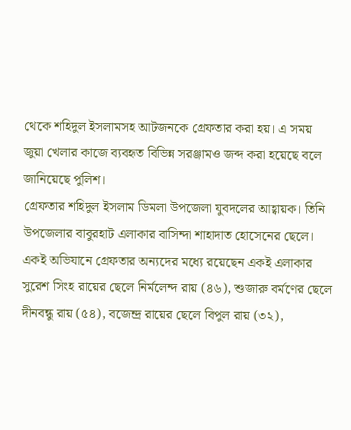থেকে শহিদুল ইসলামসহ আটজনকে গ্রেফতার করা হয়। এ সময় জুয়া খেলার কাজে ব্যবহৃত বিভিন্ন সরঞ্জামও জব্দ করা হয়েছে বলে জানিয়েছে পুলিশ।
গ্রেফতার শহিদুল ইসলাম ডিমলা উপজেলা যুবদলের আহ্বায়ক। তিনি উপজেলার বাবুরহাট এলাকার বাসিন্দা শাহাদাত হোসেনের ছেলে। একই অভিযানে গ্রেফতার অন্যদের মধ্যে রয়েছেন একই এলাকার সুরেশ সিংহ রায়ের ছেলে নির্মলেন্দ রায় (৪৬), শুজারু বর্মণের ছেলে দীনবন্ধু রায় (৫৪), বজেন্দ্র রায়ের ছেলে বিপুল রায় (৩২),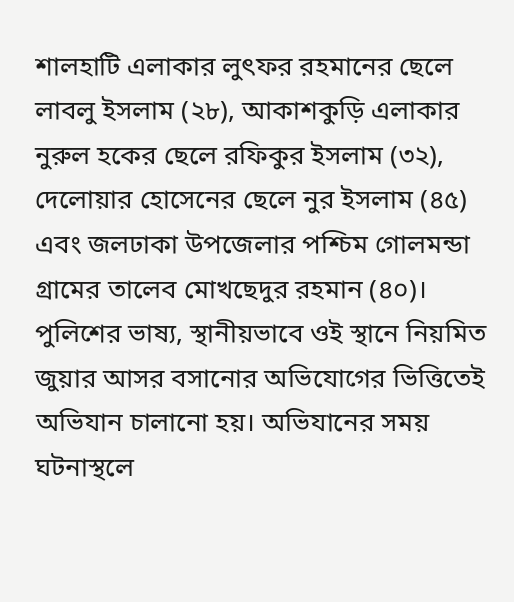শালহাটি এলাকার লুৎফর রহমানের ছেলে লাবলু ইসলাম (২৮), আকাশকুড়ি এলাকার নুরুল হকের ছেলে রফিকুর ইসলাম (৩২), দেলোয়ার হোসেনের ছেলে নুর ইসলাম (৪৫) এবং জলঢাকা উপজেলার পশ্চিম গোলমন্ডা গ্রামের তালেব মোখছেদুর রহমান (৪০)।
পুলিশের ভাষ্য, স্থানীয়ভাবে ওই স্থানে নিয়মিত জুয়ার আসর বসানোর অভিযোগের ভিত্তিতেই অভিযান চালানো হয়। অভিযানের সময় ঘটনাস্থলে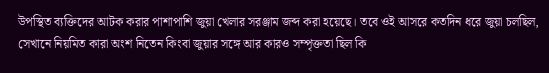উপস্থিত ব্যক্তিদের আটক করার পাশাপাশি জুয়া খেলার সরঞ্জাম জব্দ করা হয়েছে। তবে ওই আসরে কতদিন ধরে জুয়া চলছিল, সেখানে নিয়মিত কারা অংশ নিতেন কিংবা জুয়ার সঙ্গে আর কারও সম্পৃক্ততা ছিল কি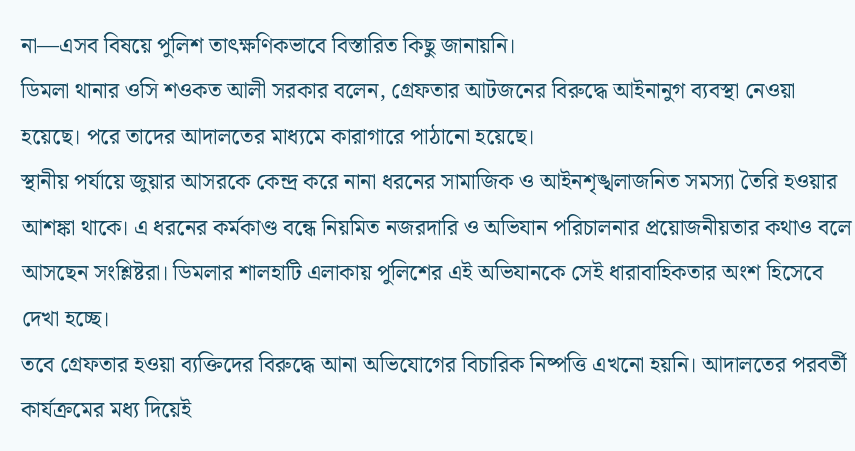না—এসব বিষয়ে পুলিশ তাৎক্ষণিকভাবে বিস্তারিত কিছু জানায়নি।
ডিমলা থানার ওসি শওকত আলী সরকার বলেন, গ্রেফতার আটজনের বিরুদ্ধে আইনানুগ ব্যবস্থা নেওয়া হয়েছে। পরে তাদের আদালতের মাধ্যমে কারাগারে পাঠানো হয়েছে।
স্থানীয় পর্যায়ে জুয়ার আসরকে কেন্দ্র করে নানা ধরনের সামাজিক ও আইনশৃঙ্খলাজনিত সমস্যা তৈরি হওয়ার আশঙ্কা থাকে। এ ধরনের কর্মকাণ্ড বন্ধে নিয়মিত নজরদারি ও অভিযান পরিচালনার প্রয়োজনীয়তার কথাও বলে আসছেন সংশ্লিষ্টরা। ডিমলার শালহাটি এলাকায় পুলিশের এই অভিযানকে সেই ধারাবাহিকতার অংশ হিসেবে দেখা হচ্ছে।
তবে গ্রেফতার হওয়া ব্যক্তিদের বিরুদ্ধে আনা অভিযোগের বিচারিক নিষ্পত্তি এখনো হয়নি। আদালতের পরবর্তী কার্যক্রমের মধ্য দিয়েই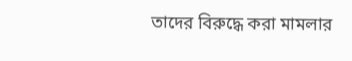তাদের বিরুদ্ধে করা মামলার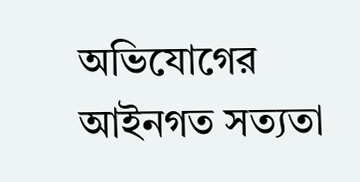অভিযোগের আইনগত সত্যতা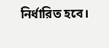নির্ধারিত হবে।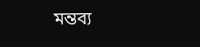মন্তব্য